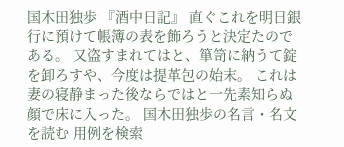国木田独歩 『酒中日記』 直ぐこれを明日銀行に預けて帳簿の表を飾ろうと決定たのである。 又盗すまれてはと、箪笥に納うて錠を卸ろすや、今度は提革包の始末。 これは妻の寝静まった後ならではと一先素知らぬ顔で床に入った。 国木田独歩の名言・名文を読む 用例を検索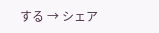する → シェア